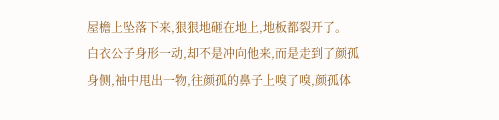屋檐上坠落下来,狠狠地砸在地上,地板都裂开了。
白衣公子身形一动,却不是冲向他来,而是走到了颜孤身侧,袖中甩出一物,往颜孤的鼻子上嗅了嗅,颜孤体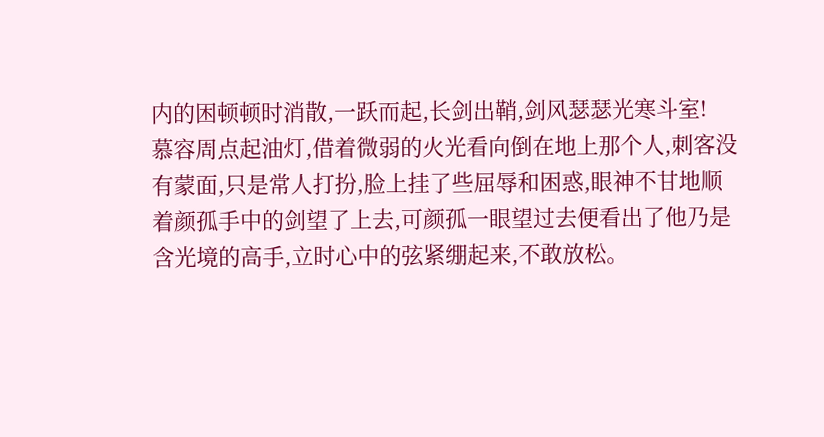内的困顿顿时消散,一跃而起,长剑出鞘,剑风瑟瑟光寒斗室!
慕容周点起油灯,借着微弱的火光看向倒在地上那个人,刺客没有蒙面,只是常人打扮,脸上挂了些屈辱和困惑,眼神不甘地顺着颜孤手中的剑望了上去,可颜孤一眼望过去便看出了他乃是含光境的高手,立时心中的弦紧绷起来,不敢放松。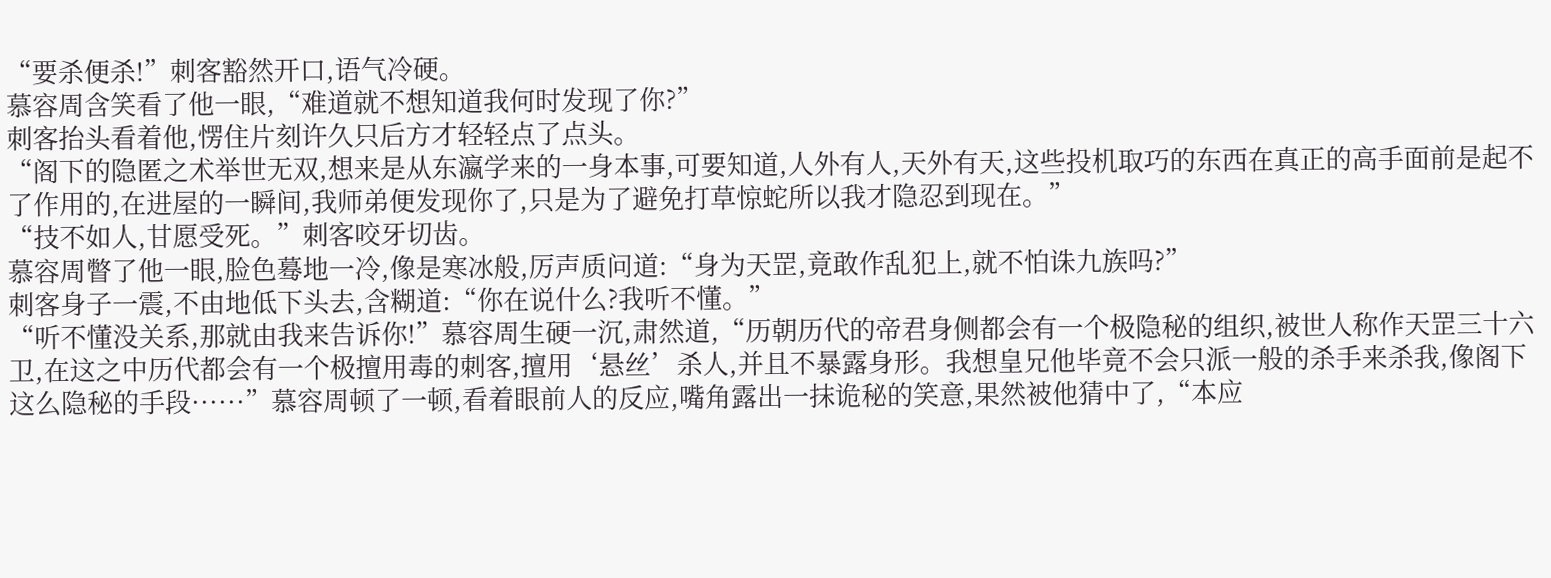“要杀便杀!”刺客豁然开口,语气冷硬。
慕容周含笑看了他一眼,“难道就不想知道我何时发现了你?”
刺客抬头看着他,愣住片刻许久只后方才轻轻点了点头。
“阁下的隐匿之术举世无双,想来是从东瀛学来的一身本事,可要知道,人外有人,天外有天,这些投机取巧的东西在真正的高手面前是起不了作用的,在进屋的一瞬间,我师弟便发现你了,只是为了避免打草惊蛇所以我才隐忍到现在。”
“技不如人,甘愿受死。”刺客咬牙切齿。
慕容周瞥了他一眼,脸色蓦地一冷,像是寒冰般,厉声质问道:“身为天罡,竟敢作乱犯上,就不怕诛九族吗?”
刺客身子一震,不由地低下头去,含糊道:“你在说什么?我听不懂。”
“听不懂没关系,那就由我来告诉你!”慕容周生硬一沉,肃然道,“历朝历代的帝君身侧都会有一个极隐秘的组织,被世人称作天罡三十六卫,在这之中历代都会有一个极擅用毒的刺客,擅用‘悬丝’杀人,并且不暴露身形。我想皇兄他毕竟不会只派一般的杀手来杀我,像阁下这么隐秘的手段······”慕容周顿了一顿,看着眼前人的反应,嘴角露出一抹诡秘的笑意,果然被他猜中了,“本应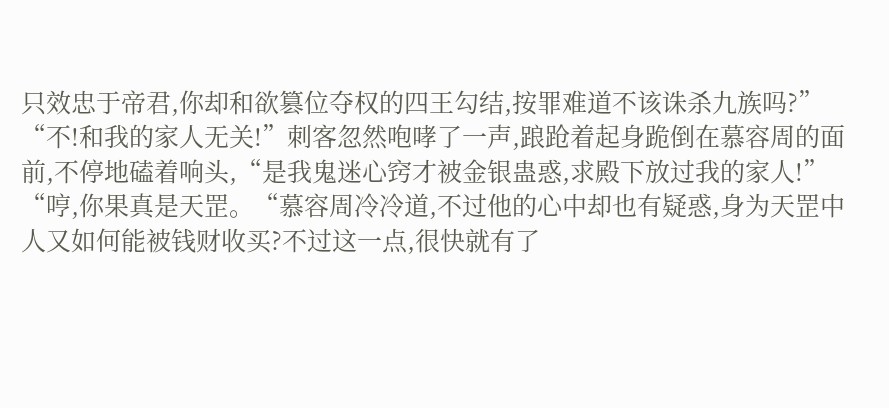只效忠于帝君,你却和欲篡位夺权的四王勾结,按罪难道不该诛杀九族吗?”
“不!和我的家人无关!”刺客忽然咆哮了一声,踉跄着起身跪倒在慕容周的面前,不停地磕着响头,“是我鬼迷心窍才被金银蛊惑,求殿下放过我的家人!”
“哼,你果真是天罡。“慕容周冷冷道,不过他的心中却也有疑惑,身为天罡中人又如何能被钱财收买?不过这一点,很快就有了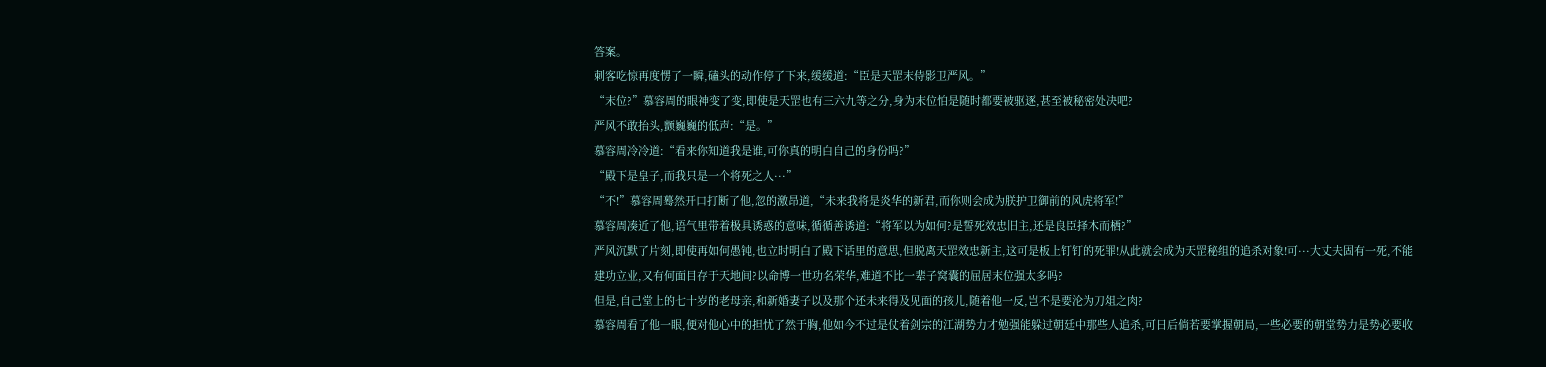答案。
刺客吃惊再度愣了一瞬,磕头的动作停了下来,缓缓道:“臣是天罡末侍影卫严风。”
“末位?”慕容周的眼神变了变,即使是天罡也有三六九等之分,身为末位怕是随时都要被驱逐,甚至被秘密处决吧?
严风不敢抬头,颤巍巍的低声:“是。”
慕容周冷冷道:“看来你知道我是谁,可你真的明白自己的身份吗?”
“殿下是皇子,而我只是一个将死之人···”
“不!”慕容周蓦然开口打断了他,忽的激昂道,“未来我将是炎华的新君,而你则会成为朕护卫御前的风虎将军!”
慕容周凑近了他,语气里带着极具诱惑的意味,循循善诱道:“将军以为如何?是誓死效忠旧主,还是良臣择木而栖?”
严风沉默了片刻,即使再如何愚钝,也立时明白了殿下话里的意思,但脱离天罡效忠新主,这可是板上钉钉的死罪!从此就会成为天罡秘组的追杀对象!可···大丈夫固有一死,不能建功立业,又有何面目存于天地间?以命博一世功名荣华,难道不比一辈子窝囊的屈居末位强太多吗?
但是,自己堂上的七十岁的老母亲,和新婚妻子以及那个还未来得及见面的孩儿,随着他一反,岂不是要沦为刀俎之肉?
慕容周看了他一眼,便对他心中的担忧了然于胸,他如今不过是仗着剑宗的江湖势力才勉强能躲过朝廷中那些人追杀,可日后倘若要掌握朝局,一些必要的朝堂势力是势必要收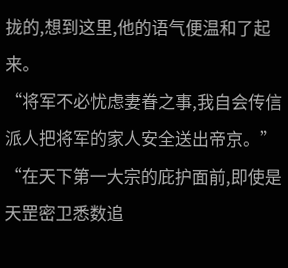拢的,想到这里,他的语气便温和了起来。
“将军不必忧虑妻眷之事,我自会传信派人把将军的家人安全送出帝京。”
“在天下第一大宗的庇护面前,即使是天罡密卫悉数追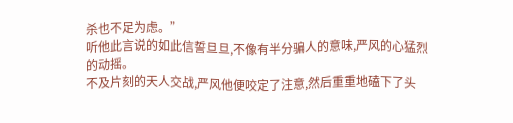杀也不足为虑。”
听他此言说的如此信誓旦旦,不像有半分骗人的意味,严风的心猛烈的动摇。
不及片刻的天人交战,严风他便咬定了注意,然后重重地磕下了头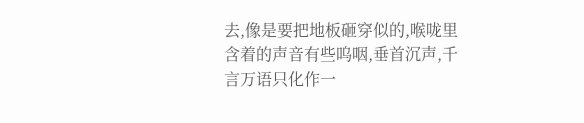去,像是要把地板砸穿似的,喉咙里含着的声音有些呜咽,垂首沉声,千言万语只化作一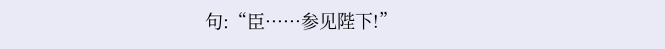句:“臣······参见陛下!”